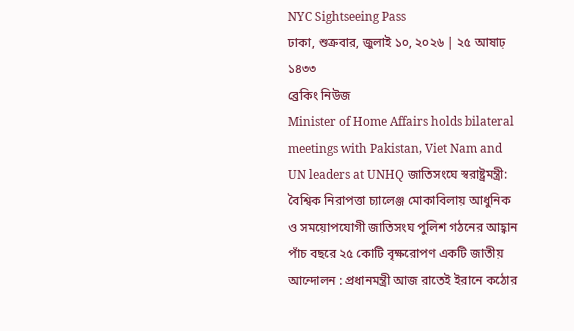NYC Sightseeing Pass
ঢাকা, শুক্রবার, জুলাই ১০, ২০২৬ | ২৫ আষাঢ় ১৪৩৩
ব্রেকিং নিউজ
Minister of Home Affairs holds bilateral meetings with Pakistan, Viet Nam and UN leaders at UNHQ জাতিসংঘে স্বরাষ্ট্রমন্ত্রী: বৈশ্বিক নিরাপত্তা চ্যালেঞ্জ মোকাবিলায় আধুনিক ও সময়োপযোগী জাতিসংঘ পুলিশ গঠনের আহ্বান পাঁচ বছরে ২৫ কোটি বৃক্ষরোপণ একটি জাতীয় আন্দোলন : প্রধানমন্ত্রী আজ রাতেই ইরানে কঠোর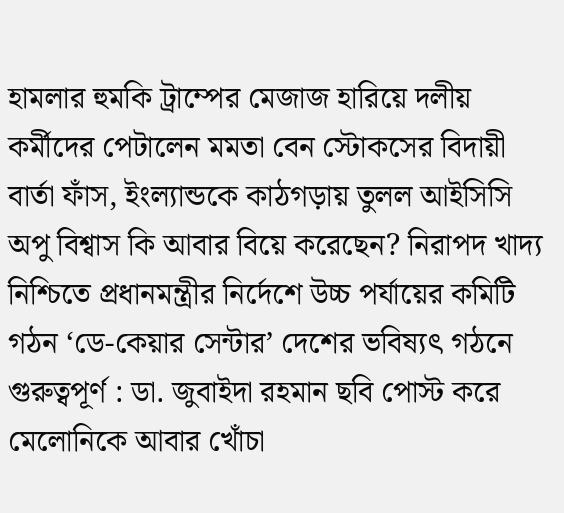হামলার হুমকি ট্রাম্পের মেজাজ হারিয়ে দলীয় কর্মীদের পেটালেন মমতা বেন স্টোকসের বিদায়ী বার্তা ফাঁস, ইংল্যান্ডকে কাঠগড়ায় তুলল আইসিসি অপু বিশ্বাস কি আবার বিয়ে করেছেন? নিরাপদ খাদ্য নিশ্চিতে প্রধানমন্ত্রীর নির্দেশে উচ্চ পর্যায়ের কমিটি গঠন ‘ডে-কেয়ার সেন্টার’ দেশের ভবিষ্যৎ গঠনে গুরুত্বপূর্ণ : ডা. জুবাইদা রহমান ছবি পোস্ট করে মেলোনিকে আবার খোঁচা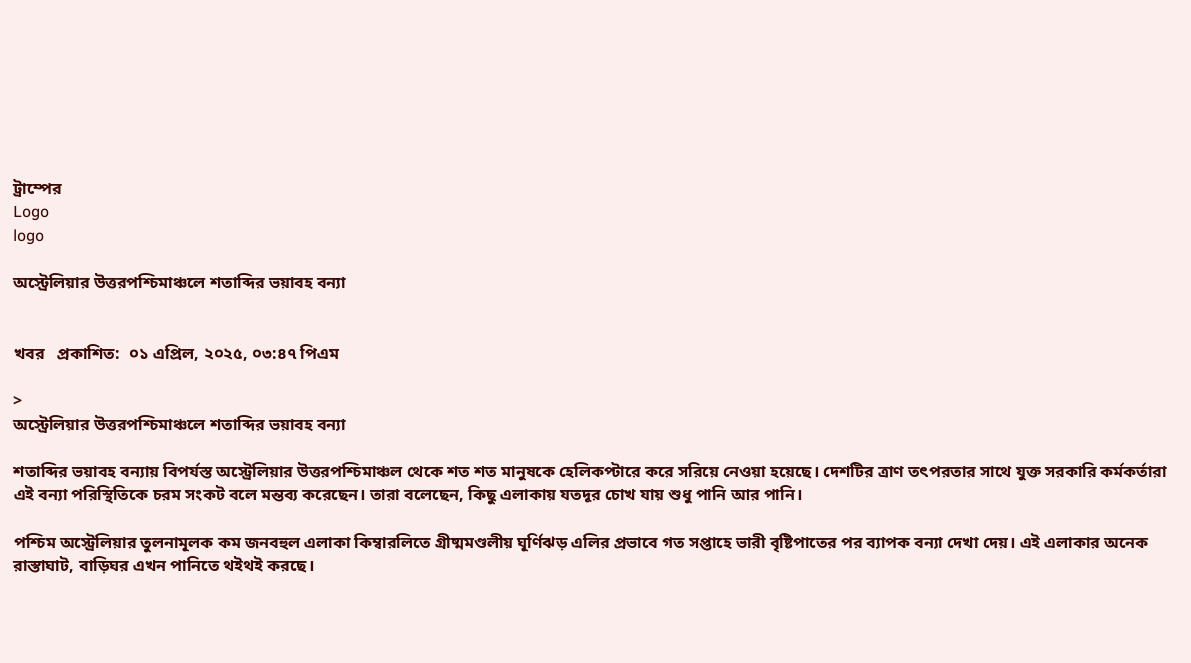ট্রাম্পের
Logo
logo

অস্ট্রেলিয়ার উত্তরপশ্চিমাঞ্চলে শতাব্দির ভয়াবহ বন্যা


খবর   প্রকাশিত:  ০১ এপ্রিল, ২০২৫, ০৩:৪৭ পিএম

>
অস্ট্রেলিয়ার উত্তরপশ্চিমাঞ্চলে শতাব্দির ভয়াবহ বন্যা

শতাব্দির ভয়াবহ বন্যায় বিপর্যস্ত অস্ট্রেলিয়ার উত্তরপশ্চিমাঞ্চল থেকে শত শত মানুষকে হেলিকপ্টারে করে সরিয়ে নেওয়া হয়েছে। দেশটির ত্রাণ তৎপরতার সাথে যুক্ত সরকারি কর্মকর্তারা এই বন্যা পরিস্থিতিকে চরম সংকট বলে মন্তব্য করেছেন। তারা বলেছেন, কিছু এলাকায় যতদূর চোখ যায় শুধু পানি আর পানি।

পশ্চিম অস্ট্রেলিয়ার তুলনামূলক কম জনবহুল এলাকা কিম্বারলিতে গ্রীষ্মমণ্ডলীয় ঘূর্ণিঝড় এলির প্রভাবে গত সপ্তাহে ভারী বৃষ্টিপাতের পর ব্যাপক বন্যা দেখা দেয়। এই এলাকার অনেক রাস্তাঘাট, বাড়িঘর এখন পানিতে থইথই করছে।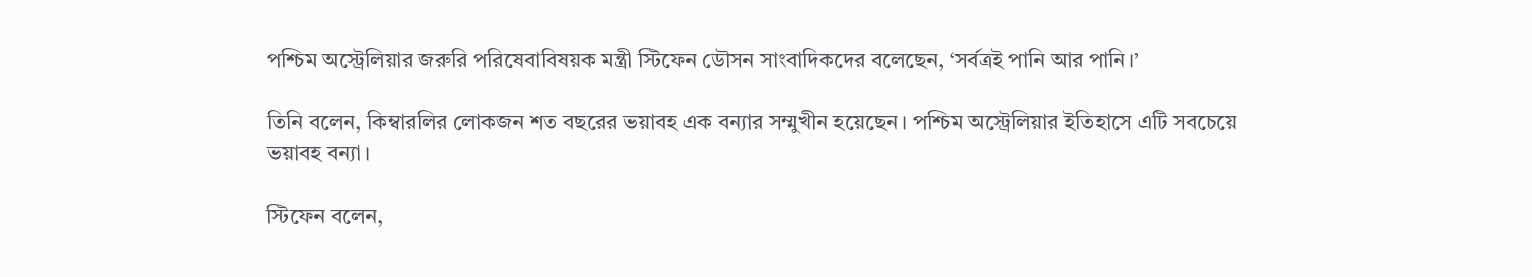পশ্চিম অস্ট্রেলিয়ার জরুরি পরিষেবাবিষয়ক মন্ত্রী স্টিফেন ডৌসন সাংবাদিকদের বলেছেন, ‘সর্বত্রই পানি আর পানি।’

তিনি বলেন, কিম্বারলির লোকজন শত বছরের ভয়াবহ এক বন্যার সম্মুখীন হয়েছেন। পশ্চিম অস্ট্রেলিয়ার ইতিহাসে এটি সবচেয়ে ভয়াবহ বন্যা।

স্টিফেন বলেন,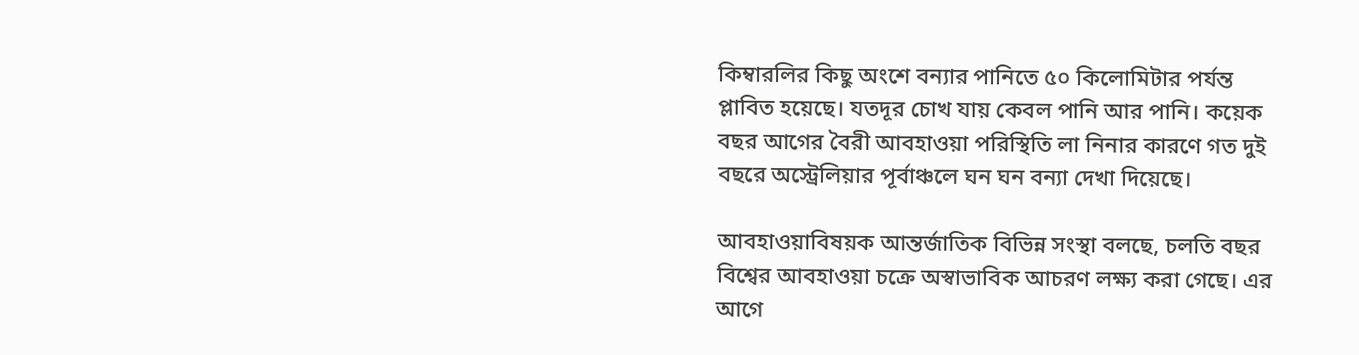কিম্বারলির কিছু অংশে বন্যার পানিতে ৫০ কিলোমিটার পর্যন্ত প্লাবিত হয়েছে। যতদূর চোখ যায় কেবল পানি আর পানি। কয়েক বছর আগের বৈরী আবহাওয়া পরিস্থিতি লা নিনার কারণে গত দুই বছরে অস্ট্রেলিয়ার পূর্বাঞ্চলে ঘন ঘন বন্যা দেখা দিয়েছে।

আবহাওয়াবিষয়ক আন্তর্জাতিক বিভিন্ন সংস্থা বলছে, চলতি বছর বিশ্বের আবহাওয়া চক্রে অস্বাভাবিক আচরণ লক্ষ্য করা গেছে। এর আগে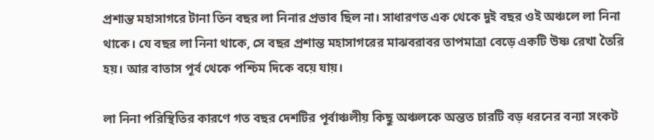প্রশান্ত মহাসাগরে টানা তিন বছর লা নিনার প্রভাব ছিল না। সাধারণত এক থেকে দুই বছর ওই অঞ্চলে লা নিনা থাকে। যে বছর লা নিনা থাকে, সে বছর প্রশান্ত মহাসাগরের মাঝবরাবর তাপমাত্রা বেড়ে একটি উষ্ণ রেখা তৈরি হয়। আর বাতাস পূর্ব থেকে পশ্চিম দিকে বয়ে যায়।

লা নিনা পরিস্থিতির কারণে গত বছর দেশটির পূর্বাঞ্চলীয় কিছু অঞ্চলকে অন্তত চারটি বড় ধরনের বন্যা সংকট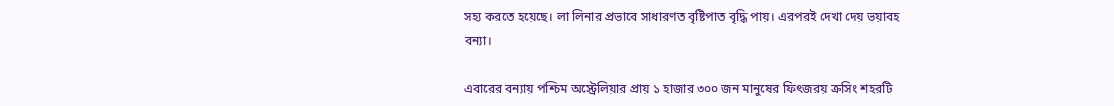সহ্য করতে হয়েছে। লা লিনার প্রভাবে সাধারণত বৃষ্টিপাত বৃদ্ধি পায়। এরপরই দেখা দেয় ভয়াবহ বন্যা।

এবারের বন্যায় পশ্চিম অস্ট্রেলিয়ার প্রায় ১ হাজার ৩০০ জন মানুষের ফিৎজরয় ক্রসিং শহরটি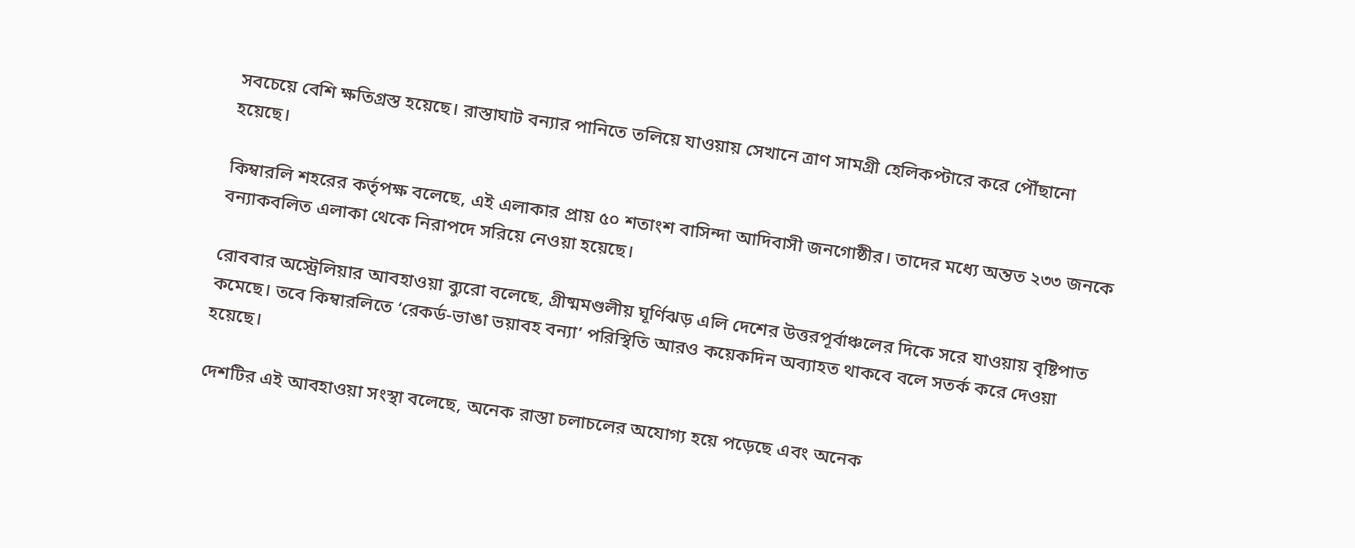সবচেয়ে বেশি ক্ষতিগ্রস্ত হয়েছে। রাস্তাঘাট বন্যার পানিতে তলিয়ে যাওয়ায় সেখানে ত্রাণ সামগ্রী হেলিকপ্টারে করে পৌঁছানো হয়েছে।

কিম্বারলি শহরের কর্তৃপক্ষ বলেছে, এই এলাকার প্রায় ৫০ শতাংশ বাসিন্দা আদিবাসী জনগোষ্ঠীর। তাদের মধ্যে অন্তত ২৩৩ জনকে বন্যাকবলিত এলাকা থেকে নিরাপদে সরিয়ে নেওয়া হয়েছে।

রোববার অস্ট্রেলিয়ার আবহাওয়া ব্যুরো বলেছে, গ্রীষ্মমণ্ডলীয় ঘূর্ণিঝড় এলি দেশের উত্তরপূর্বাঞ্চলের দিকে সরে যাওয়ায় বৃষ্টিপাত কমেছে। তবে কিম্বারলিতে ‘রেকর্ড-ভাঙা ভয়াবহ বন্যা’ পরিস্থিতি আরও কয়েকদিন অব্যাহত থাকবে বলে সতর্ক করে দেওয়া হয়েছে।

দেশটির এই আবহাওয়া সংস্থা বলেছে, অনেক রাস্তা চলাচলের অযোগ্য হয়ে পড়েছে এবং অনেক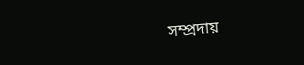সম্প্রদায়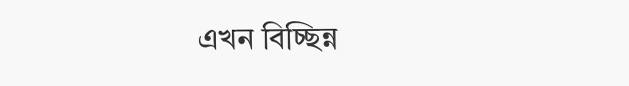এখন বিচ্ছিন্ন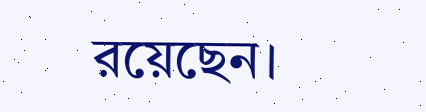রয়েছেন।